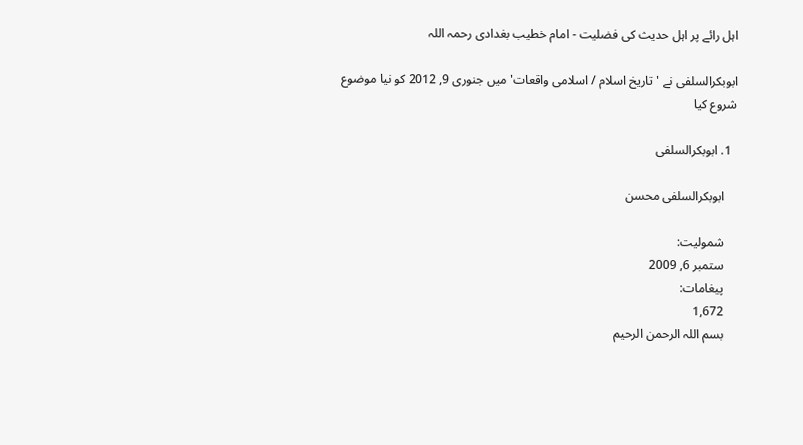اہل رائے پر اہل حدیث کی فضلیت - امام خطیب بغدادی رحمہ اللہ

ابوبکرالسلفی نے 'تاریخ اسلام / اسلامی واقعات' میں جنوری 9, 2012 کو نیا موضوع شروع کیا

  1. ابوبکرالسلفی

    ابوبکرالسلفی محسن

    شمولیت:
    ستمبر 6, 2009
    پیغامات:
    1,672
    بسم اللہ الرحمن الرحیم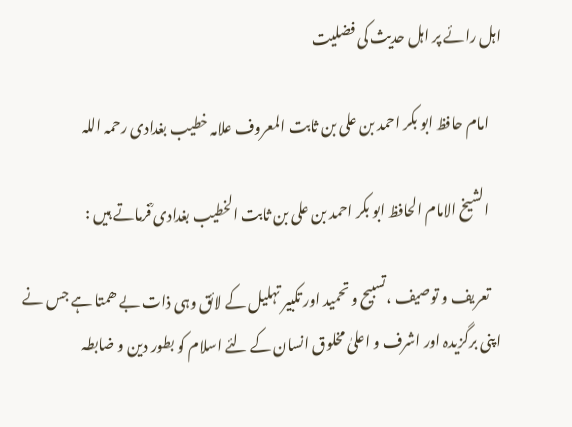اہل رائے پر اہل حدیث کی فضلیت

    امام حافظ ابو بکر احمد بن علی بن ثابت المعروف علامہ خطیب بغدادی رحمہ اللہ

    الشیخ الامام الحافظ ابو بکر احمد بن علی بن ثابت الخطیب بغدادی ؒفرماتے ہیں :

    تعریف و توصیف ،تسبیح و تحمید اور تکبیر تہلیل کے لائق وہی ذات بے ھمتا ہے جس نے اپنی برگزیدہ اور اشرف و اعلیٰ مخلوق انسان کے لئے اسلام کو بطور دین و ضابطہ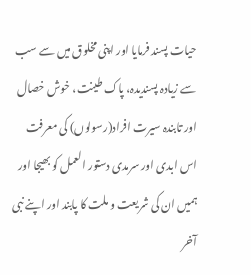حیات پسند فرمایا اور اپنی مخلوق میں سے سب سے زیادہ پسندیدہ، پاک طینت، خوش خصال اور تابندہ سیرت افراد(رسولوں) کی معرفت اس ابدی اور سرمدی دستور العمل کو بھیجا اور ہمیں ان کی شریعت و ملت کا پابند اور اپنے نبی آخر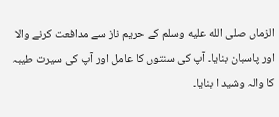الزماں صلى الله عليه وسلم کے حریم ناز سے مدافعت کرنے والا اور پاسبان بنایا۔ آپ کی سنتوں کا عامل اور آپ کی سیرت طیبہ کا والہ وشید ا بنایا۔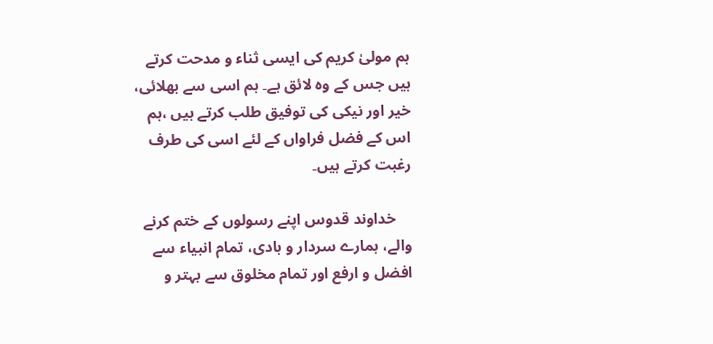ہم مولیٰ کریم کی ایسی ثناء و مدحت کرتے ہیں جس کے وہ لائق ہے۔ ہم اسی سے بھلائی، خیر اور نیکی کی توفیق طلب کرتے ہیں ،ہم اس کے فضل فراواں کے لئے اسی کی طرف رغبت کرتے ہیں۔

    خداوند قدوس اپنے رسولوں کے ختم کرنے والے، ہمارے سردار و ہادی، تمام انبیاء سے افضل و ارفع اور تمام مخلوق سے بہتر و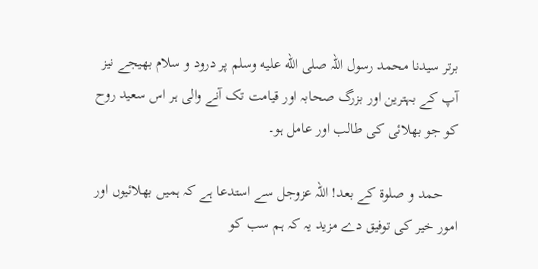برتر سیدنا محمد رسول اللہ صلى الله عليه وسلم پر درود و سلام بھیجے نیز آپ کے بہترین اور بزرگ صحابہ اور قیامت تک آنے والی ہر اس سعید روح کو جو بھلائی کی طالب اور عامل ہو۔

    حمد و صلوة کے بعد! اللہ عزوجل سے استدعا ہے کہ ہمیں بھلائیوں اور امور خیر کی توفیق دے مزید یہ کہ ہم سب کو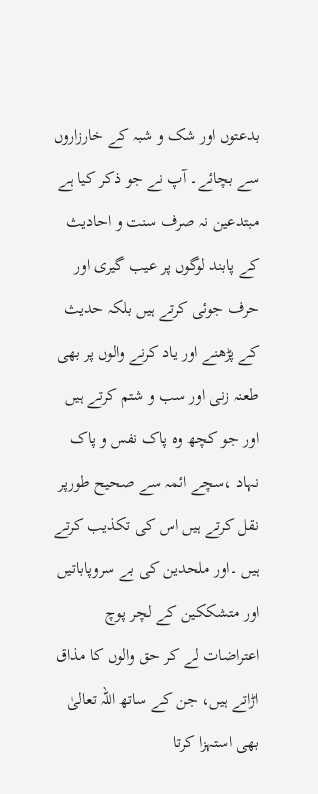بدعتوں اور شک و شبہ کے خارزاروں سے بچائے۔ آپ نے جو ذکر کیا ہے مبتدعین نہ صرف سنت و احادیث کے پابند لوگوں پر عیب گیری اور حرف جوئی کرتے ہیں بلکہ حدیث کے پڑھنے اور یاد کرنے والوں پر بھی طعنہ زنی اور سب و شتم کرتے ہیں اور جو کچھ وہ پاک نفس و پاک نہاد ،سچے ائمہ سے صحیح طورپر نقل کرتے ہیں اس کی تکذیب کرتے ہیں ۔اور ملحدین کی بے سروپاباتیں اور متشککین کے لچر پوچ اعتراضات لے کر حق والوں کا مذاق اڑاتے ہیں، جن کے ساتھ اللہ تعالیٰ بھی استہزا کرتا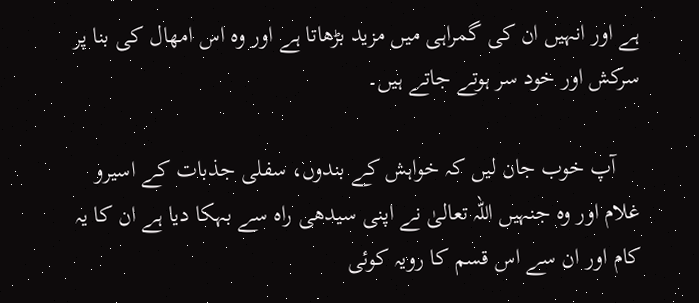ہے اور انہیں ان کی گمراہی میں مزید بڑھاتا ہے اور وہ اس امھال کی بنا پر سرکش اور خود سر ہوتے جاتے ہیں۔

    آپ خوب جان لیں کہ خواہش کے بندوں، سفلی جذبات کے اسیرو غلام اور وہ جنہیں اللہ تعالیٰ نے اپنی سیدھی راہ سے بہکا دیا ہے ان کا یہ کام اور ان سے اس قسم کا رویہ کوئی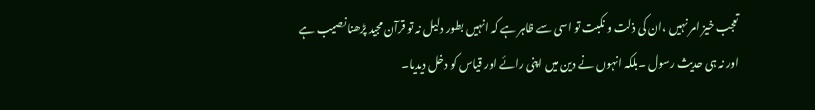تعجب خیز امر نہیں ،ان کی ذلت و نکبت تو اسی سے ظاہر ہے کہ انہیں بطور دلیل نہ تو قرآن مجید پڑھنا نصیب ہے اور نہ ہی حدیث رسول ۔بلکہ انہوں نے دین میں اپنی رائے اور قیاس کو دخل دیدیا۔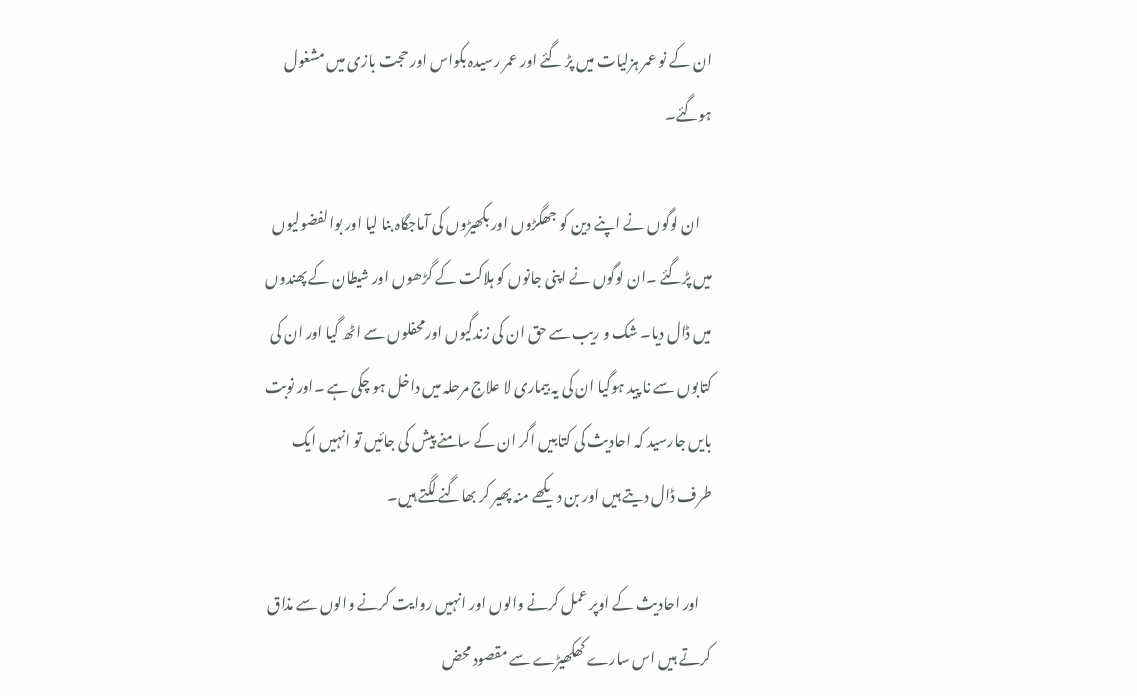ان کے نو عمر ہزلیات میں پڑ گئے اور عمر رسیدہ بکواس اور حجت بازی میں مشغول ہوگئے۔

    ان لوگوں نے اپنے دین کو جھگڑوں اور بکھیڑوں کی آماجگاہ بنا لیا اور بوالفضولیوں میں پڑگئے ۔ان لوگوں نے اپنی جانوں کو ہلاکت کے گڑھوں اور شیطان کے پھندوں میں ڈال دیا۔ شک و ریب سے حق ان کی زندگیوں اورمحفلوں سے اٹھ گیا اور ان کی کتابوں سے نا پید ہوگیا ان کی یہ بیماری لا علاج مرحلہ میں داخل ہو چکی ہے ۔اور نوبت بایں جارسید کہ احادیث کی کتابیں اگر ان کے سامنے پیش کی جائیں تو انہیں ایک طرف ڈال دیتے ہیں اور بن دیکھے منہ پھیر کر بھاگنے لگتے ہیں۔

    اور احادیث کے اوپر عمل کرنے والوں اور انہیں روایت کرنے والوں سے مذاق کرتے ہیں اس سارے کھکھیڑے سے مقصود محض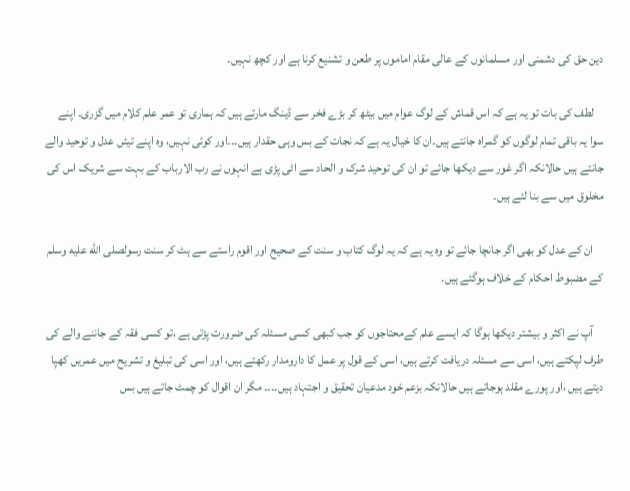دین حق کی دشمنی اور مسلمانوں کے عالی مقام اماموں پر طعن و تشنیع کرنا ہے اور کچھ نہیں۔

    لطف کی بات تو یہ ہے کہ اس قماش کے لوگ عوام میں بیٹھ کر بڑے فخر سے ڈینگ مارتے ہیں کہ ہماری تو عمر علم کلام میں گزری۔ اپنے سوا یہ باقی تمام لوگوں کو گمراہ جانتے ہیں۔ان کا خیال یہ ہے کہ نجات کے بس وہی حقدار ہیں۔۔۔اور کوئی نہیں، وہ اپنے تیئں عدل و توحید والے جانتے ہیں حالانکہ اگر غور سے دیکھا جائے تو ان کی توحید شرک و الحاد سے اٹی پڑی ہے انہوں نے رب الارباب کے بہت سے شریک اس کی مخلوق میں سے بنا لئے ہیں۔

    ان کے عدل کو بھی اگر جانچا جائے تو وہ یہ ہے کہ یہ لوگ کتاب و سنت کے صحیح اور اقوم راستے سے ہٹ کر سنت رسولصلى الله عليه وسلم کے مضبوط احکام کے خلاف ہوگئے ہیں۔

    آپ نے اکثر و بیشتر دیکھا ہوگا کہ ایسے علم کےمحتاجوں کو جب کبھی کسی مسئلہ کی ضرورت پڑتی ہے ،تو کسی فقہ کے جاننے والے کی طرف لپکتے ہیں، اسی سے مسئلہ دریافت کرتے ہیں، اسی کے قول پر عمل کا دارومدار رکھتے ہیں، اور اسی کی تبلیغ و تشریح میں عمریں کھپا دیتے ہیں ،اور پورے مقلد ہوجاتے ہیں حالانکہ بزعم خود مدعیان تحقیق و اجتہاد ہیں۔۔۔۔ مگر ان اقوال کو چمٹ جاتے ہیں بس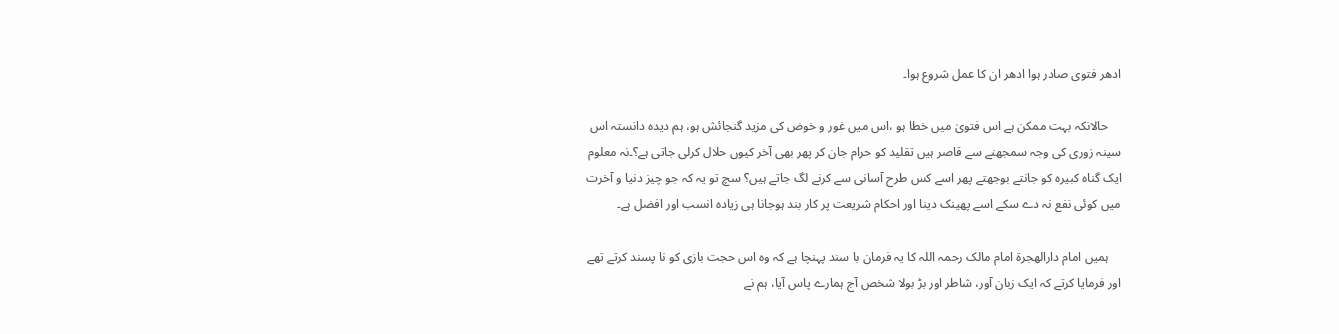ادھر فتوی صادر ہوا ادھر ان کا عمل شروع ہوا۔

    حالانکہ بہت ممکن ہے اس فتویٰ میں خطا ہو ،اس میں غور و خوض کی مزید گنجائش ہو، ہم دیدہ دانستہ اس سینہ زوری کی وجہ سمجھنے سے قاصر ہیں تقلید کو حرام جان کر پھر بھی آخر کیوں حلال کرلی جاتی ہے؟۔نہ معلوم ایک گناہ کبیرہ کو جانتے بوجھتے پھر اسے کس طرح آسانی سے کرنے لگ جاتے ہیں؟ سچ تو یہ کہ جو چیز دنیا و آخرت میں کوئی نفع نہ دے سکے اسے پھینک دینا اور احکام شریعت پر کار بند ہوجانا ہی زیادہ انسب اور افضل ہے۔

    ہمیں امام دارالھجرة امام مالک رحمہ اللہ کا یہ فرمان با سند پہنچا ہے کہ وہ اس حجت بازی کو نا پسند کرتے تھے اور فرمایا کرتے کہ ایک زبان آور، شاطر اور بڑ بولا شخص آج ہمارے پاس آیا، ہم نے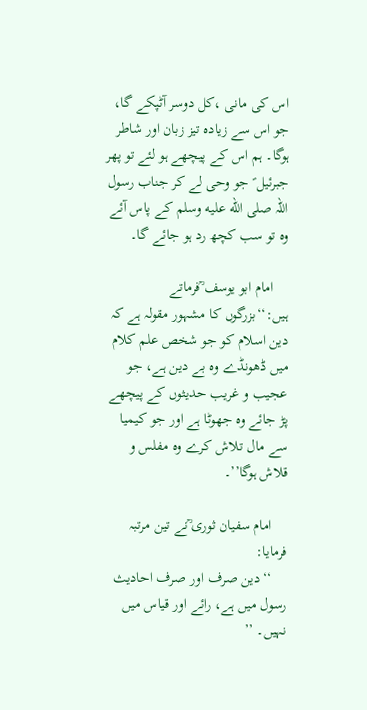اس کی مانی ،کل دوسر آٹپکے گا، جو اس سے زیادہ تیز زبان اور شاطر ہوگا۔ ہم اس کے پیچھے ہو لئے تو پھر جبرئیل ؑ جو وحی لے کر جناب رسول اللہ صلى الله عليه وسلم کے پاس آئے وہ تو سب کچھ رد ہو جائے گا۔

    امام ابو یوسف ؒفرماتے ہیں:‘‘بزرگوں کا مشہور مقولہ ہے کہ دین اسلام کو جو شخص علم کلام میں ڈھونڈے وہ بے دین ہے، جو عجیب و غریب حدیثوں کے پیچھے پڑ جائے وہ جھوٹا ہے اور جو کیمیا سے مال تلاش کرے وہ مفلس و قلاش ہوگا’’۔

    امام سفیان ثوری ؒنے تین مرتبہ فرمایا:
    ‘‘دین صرف اور صرف احادیث رسول میں ہے، رائے اور قیاس میں نہیں۔ ’’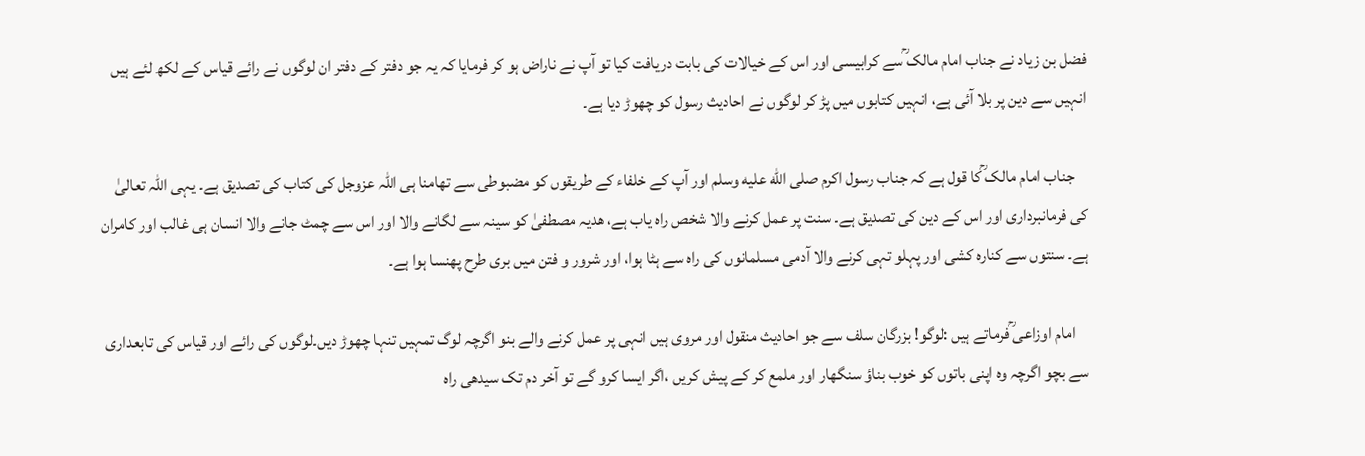فضل بن زیاد نے جناب امام مالک ؒسے کرابیسی اور اس کے خیالات کی بابت دریافت کیا تو آپ نے ناراض ہو کر فرمایا کہ یہ جو دفتر کے دفتر ان لوگوں نے رائے قیاس کے لکھ لئے ہیں انہیں سے دین پر بلا آئی ہے، انہیں کتابوں میں پڑ کر لوگوں نے احادیث رسول کو چھوڑ دیا ہے۔

    جناب امام مالک ؒکا قول ہے کہ جناب رسول اکرم صلى الله عليه وسلم اور آپ کے خلفاء کے طریقوں کو مضبوطی سے تھامنا ہی اللہ عزوجل کی کتاب کی تصدیق ہے۔ یہی اللہ تعالیٰ کی فرمانبرداری اور اس کے دین کی تصدیق ہے۔ سنت پر عمل کرنے والا شخص راہ یاب ہے، ھدیہ مصطفیٰ کو سینہ سے لگانے والا اور اس سے چمٹ جانے والا انسان ہی غالب اور کامران ہے۔ سنتوں سے کنارہ کشی اور پہلو تہی کرنے والا آدمی مسلمانوں کی راہ سے ہٹا ہوا، اور شرور و فتن میں بری طرح پھنسا ہوا ہے۔

    امام اوزاعی ؒفرماتے ہیں :لوگو! بزرگان سلف سے جو احادیث منقول اور مروی ہیں انہی پر عمل کرنے والے بنو اگرچہ لوگ تمہیں تنہا چھوڑ دیں۔لوگوں کی رائے اور قیاس کی تابعداری سے بچو اگرچہ وہ اپنی باتوں کو خوب بناؤ سنگھار اور ملمع کر کے پیش کریں ،اگر ایسا کرو گے تو آخر دم تک سیدھی راہ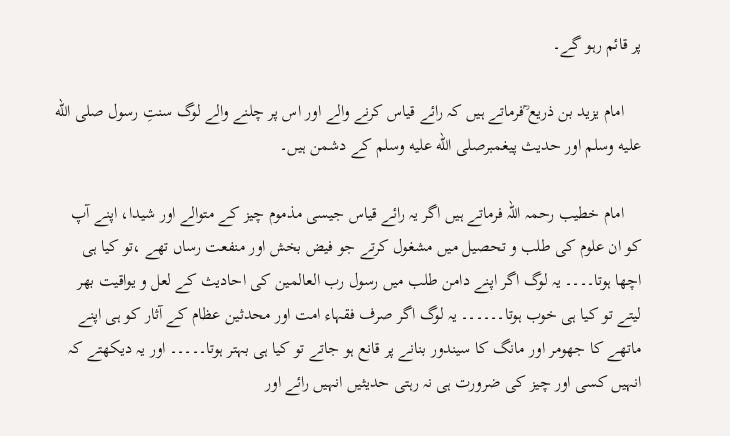پر قائم رہو گے۔

    امام یزید بن ذریع ؒفرماتے ہیں کہ رائے قیاس کرنے والے اور اس پر چلنے والے لوگ سنتِ رسول صلى الله عليه وسلم اور حدیث پیغمبرصلى الله عليه وسلم کے دشمن ہیں۔

    امام خطیب رحمہ اللہ فرماتے ہیں اگر یہ رائے قیاس جیسی مذموم چیز کے متوالے اور شیدا، اپنے آپ کو ان علوم کی طلب و تحصیل میں مشغول کرتے جو فیض بخش اور منفعت رساں تھے ،تو کیا ہی اچھا ہوتا۔۔۔۔ یہ لوگ اگر اپنے دامن طلب میں رسول رب العالمین کی احادیث کے لعل و یواقیت بھر لیتے تو کیا ہی خوب ہوتا۔۔۔۔۔۔ یہ لوگ اگر صرف فقہاء امت اور محدثین عظام کے آثار کو ہی اپنے ماتھے کا جھومر اور مانگ کا سیندور بنانے پر قانع ہو جاتے تو کیا ہی بہتر ہوتا۔۔۔۔۔ اور یہ دیکھتے کہ انہیں کسی اور چیز کی ضرورت ہی نہ رہتی حدیثیں انہیں رائے اور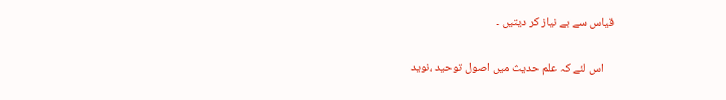قیاس سے بے نیاز کر دیتیں ۔

    اس لئے کہ علم حدیث میں اصول توحید ،نوید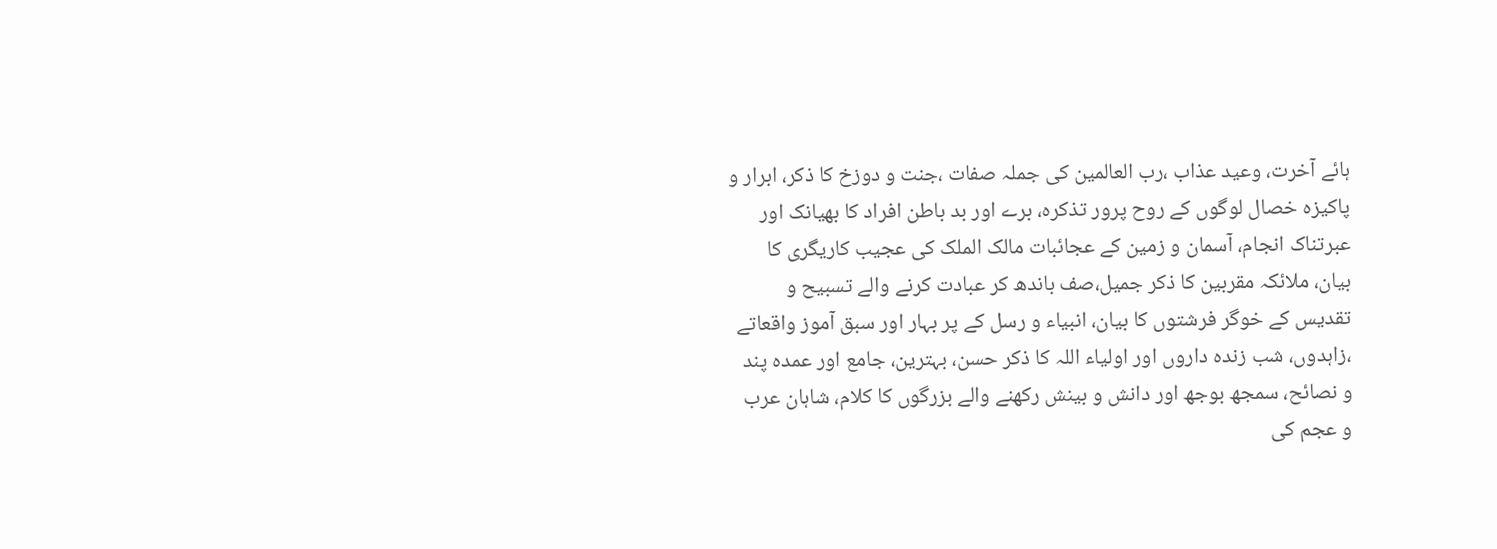ہائے آخرت، وعید عذاب ،رب العالمین کی جملہ صفات ،جنت و دوزخ کا ذکر، ابرار و پاکیزہ خصال لوگوں کے روح پرور تذکرہ، برے اور بد باطن افراد کا بھیانک اور عبرتناک انجام، آسمان و زمین کے عجائبات مالک الملک کی عجیب کاریگری کا بیان، ملائکہ مقربین کا ذکر جمیل،صف باندھ کر عبادت کرنے والے تسبیح و تقدیس کے خوگر فرشتوں کا بیان، انبیاء و رسل کے پر بہار اور سبق آموز واقعاتے ،زاہدوں، شب زندہ داروں اور اولیاء اللہ کا ذکر حسن، بہترین، جامع اور عمدہ پند و نصائح، سمجھ بوجھ اور دانش و بینش رکھنے والے بزرگوں کا کلام، شاہان عرب و عجم کی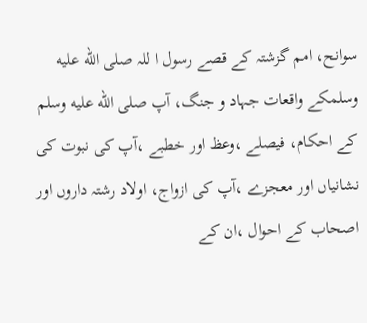سوانح، امم گزشتہ کے قصے رسول ا للہ صلى الله عليه وسلمکے واقعات جہاد و جنگ، آپ صلى الله عليه وسلم کے احکام، فیصلے ،وعظ اور خطبے ،آپ کی نبوت کی نشانیاں اور معجزے ،آپ کی ازواج، اولاد رشتہ داروں اور اصحاب کے احوال ،ان کے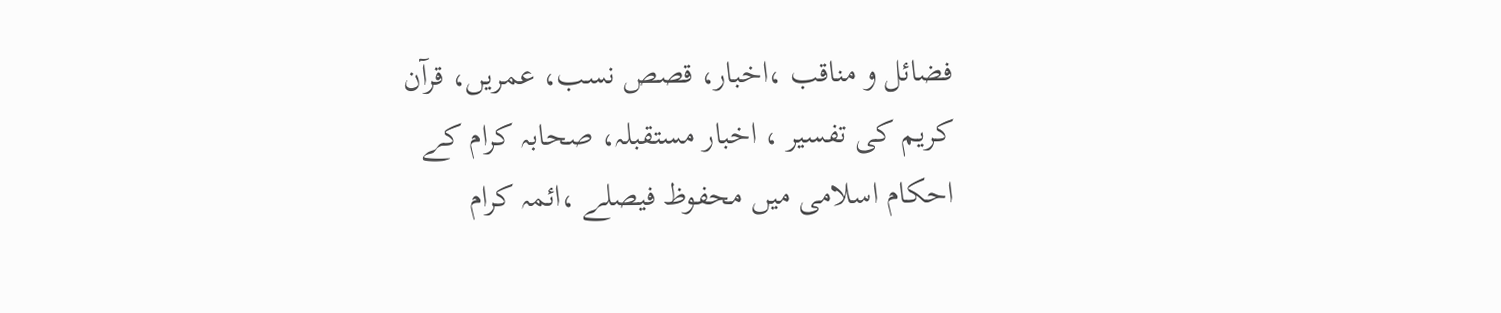فضائل و مناقب ،اخبار، قصص نسب، عمریں، قرآن کریم کی تفسیر ، اخبار مستقبلہ، صحابہ کرام کے احکام اسلامی میں محفوظ فیصلے ،ائمہ کرام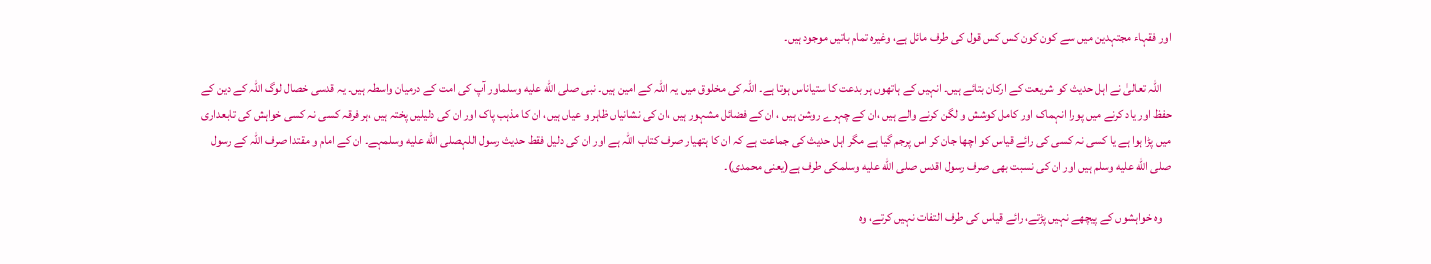اور فقہاء مجتہدین میں سے کون کون کس کس قول کی طرف مائل ہے، وغیرہ تمام باتیں موجود ہیں۔

    اللہ تعالیٰ نے اہل حدیث کو شریعت کے ارکان بتائے ہیں۔ انہیں کے ہاتھوں ہر بدعت کا ستیاناس ہوتا ہے۔ اللہ کی مخلوق میں یہ اللہ کے امین ہیں۔ نبی صلى الله عليه وسلماور آپ کی امت کے درمیان واسطہ ہیں۔ یہ قدسی خصال لوگ اللہ کے دین کے حفظ اور یاد کرنے میں پورا انہماک اور کامل کوشش و لگن کرنے والے ہیں ،ان کے چہرے روشن ہیں ، ان کے فضائل مشہور ہیں ،ان کی نشانیاں ظاہر و عیاں ہیں، ان کا مذہب پاک اور ان کی دلیلیں پختہ ہیں ،ہر فرقہ کسی نہ کسی خواہش کی تابعداری میں پڑا ہوا ہے یا کسی نہ کسی کی رائے قیاس کو اچھا جان کر اس پرجم گیا ہے مگر اہل حدیث کی جماعت ہے کہ ان کا ہتھیار صرف کتاب اللہ ہے اور ان کی دلیل فقط حدیث رسول اللہصلى الله عليه وسلمہے۔ ان کے امام و مقتدا صرف اللہ کے رسول صلى الله عليه وسلم ہیں اور ان کی نسبت بھی صرف رسول اقدس صلى الله عليه وسلمکی طرف ہے(یعنی محمدی)۔

    وہ خواہشوں کے پیچھے نہیں پڑتے، رائے قیاس کی طرف التفات نہیں کرتے، وہ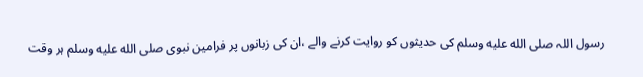رسول اللہ صلى الله عليه وسلم کی حدیثوں کو روایت کرنے والے ،ان کی زبانوں پر فرامین نبوی صلى الله عليه وسلم ہر وقت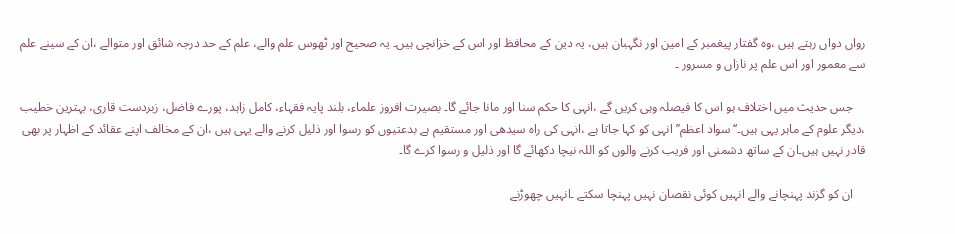رواں دواں رہتے ہیں ،وہ گفتار پیغمبر کے امین اور نگہبان ہیں، یہ دین کے محافظ اور اس کے خزانچی ہیں۔ یہ صحیح اور ٹھوس علم والے، علم کے حد درجہ شائق اور متوالے ،ان کے سینے علم سے معمور اور اس علم پر نازاں و مسرور ۔

    جس حدیث میں اختلاف ہو اس کا فیصلہ وہی کریں گے ،انہی کا حکم سنا اور مانا جائے گا۔ بصیرت افروز علماء، بلند پایہ فقہاء، کامل زاہد، پورے فاضل، زبردست قاری، بہترین خطیب ،دیگر علوم کے ماہر یہی ہیں۔‘‘سواد اعظم’’ انہی کو کہا جاتا ہے ،انہی کی راہ سیدھی اور مستقیم ہے بدعتیوں کو رسوا اور ذلیل کرنے والے یہی ہیں ،ان کے مخالف اپنے عقائد کے اظہار پر بھی قادر نہیں ہیں۔ان کے ساتھ دشمنی اور فریب کرنے والوں کو اللہ نیچا دکھائے گا اور ذلیل و رسوا کرے گا۔

    ان کو گزند پہنچانے والے انہیں کوئی نقصان نہیں پہنچا سکتے ۔انہیں چھوڑنے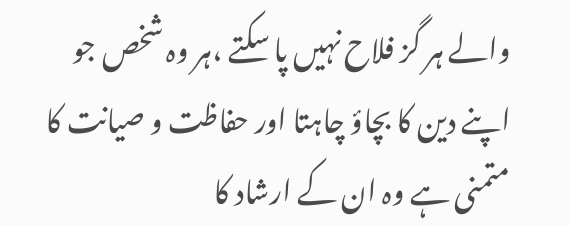والے ہر گز فلاح نہیں پا سکتے ،ہر وہ شخص جو اپنے دین کا بچاؤ چاہتا اور حفاظت و صیانت کا متمنی ہے وہ ان کے ارشاد کا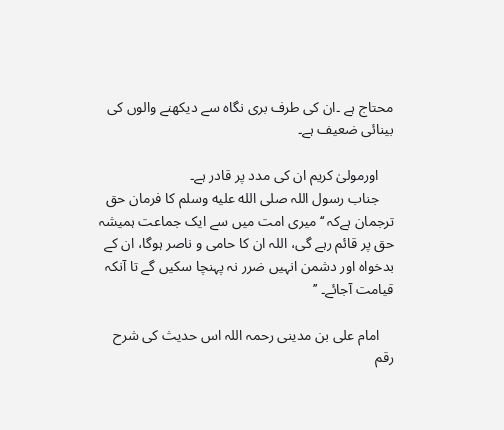محتاج ہے ۔ان کی طرف بری نگاہ سے دیکھنے والوں کی بینائی ضعیف ہے۔

    اورمولیٰ کریم ان کی مدد پر قادر ہے۔
    جناب رسول اللہ صلى الله عليه وسلم کا فرمان حق ترجمان ہےکہ ‘‘میری امت میں سے ایک جماعت ہمیشہ حق پر قائم رہے گی، اللہ ان کا حامی و ناصر ہوگا، ان کے بدخواہ اور دشمن انہیں ضرر نہ پہنچا سکیں گے تا آنکہ قیامت آجائے۔ ’’

    امام علی بن مدینی رحمہ اللہ اس حدیث کی شرح رقم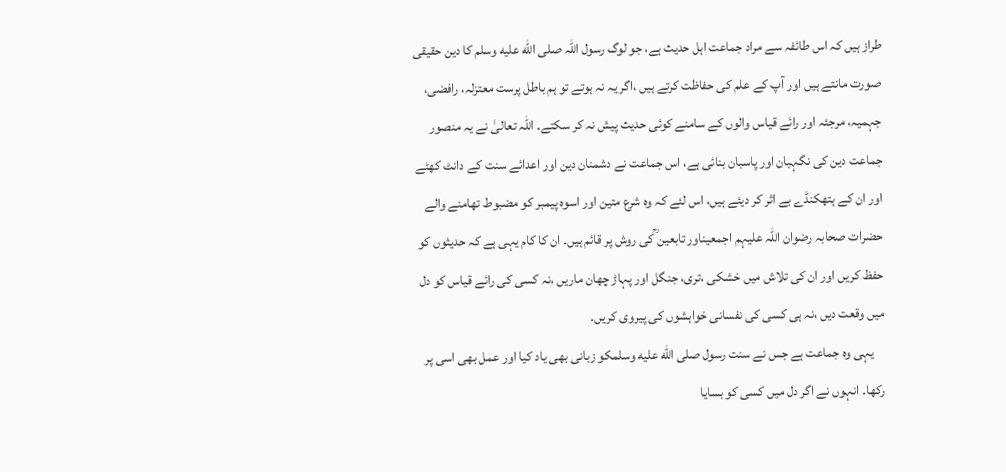طراز ہیں کہ اس طائفہ سے مراد جماعت اہل حدیث ہے، جو لوگ رسول اللہ صلى الله عليه وسلم کا دین حقیقی صورت مانتے ہیں اور آپ کے علم کی حفاظت کرتے ہیں ،اگر یہ نہ ہوتے تو ہم باطل پرست معتزلہ، رافضی، جہمیہ، مرجئہ اور رائے قیاس والوں کے سامنے کوئی حدیث پیش نہ کر سکتے۔ اللہ تعالیٰ نے یہ منصور جماعت دین کی نگہبان اور پاسبان بنائی ہے، اس جماعت نے دشمنان دین اور اعدائے سنت کے دانٹ کھٹے اور ان کے ہتھکنڈے بے اثر کر دیئے ہیں، اس لئے کہ وہ شرع متین اور اسوہ پیمبر کو مضبوط تھامنے والے حضرات صحابہ رضوان اللہ علیہم اجمعیناور تابعین ؒکی روش پر قائم ہیں۔ ان کا کام یہی ہے کہ حدیثوں کو حفظ کریں اور ان کی تلاش میں خشکی ،تری، جنگل اور پہاڑ چھان ماریں ،نہ کسی کی رائے قیاس کو دل میں وقعت دیں ،نہ ہی کسی کی نفسانی خواہشوں کی پیروی کریں۔
    یہی وہ جماعت ہے جس نے سنت رسول صلى الله عليه وسلمکو زبانی بھی یاد کیا اور عمل بھی اسی پر رکھا۔ انہوں نے اگر دل میں کسی کو بسایا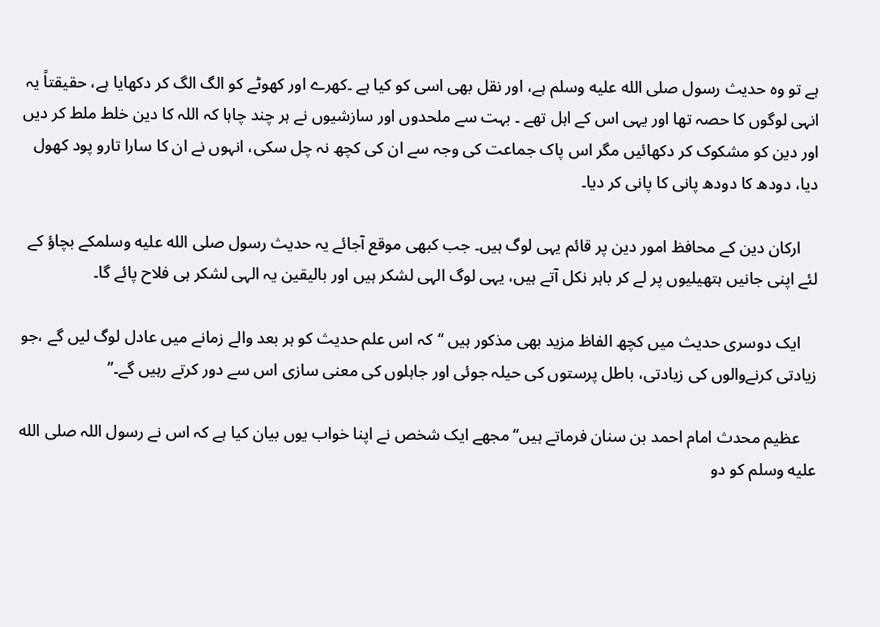ہے تو وہ حدیث رسول صلى الله عليه وسلم ہے، اور نقل بھی اسی کو کیا ہے ۔کھرے اور کھوٹے کو الگ الگ کر دکھایا ہے، حقیقتاً یہ انہی لوگوں کا حصہ تھا اور یہی اس کے اہل تھے ۔ بہت سے ملحدوں اور سازشیوں نے ہر چند چاہا کہ اللہ کا دین خلط ملط کر دیں اور دین کو مشکوک کر دکھائیں مگر اس پاک جماعت کی وجہ سے ان کی کچھ نہ چل سکی، انہوں نے ان کا سارا تارو پود کھول دیا، دودھ کا دودھ پانی کا پانی کر دیا۔

    ارکان دین کے محافظ امور دین پر قائم یہی لوگ ہیں۔ جب کبھی موقع آجائے یہ حدیث رسول صلى الله عليه وسلمکے بچاؤ کے لئے اپنی جانیں ہتھیلیوں پر لے کر باہر نکل آتے ہیں، یہی لوگ الہی لشکر ہیں اور بالیقین یہ الہی لشکر ہی فلاح پائے گا۔

    ایک دوسری حدیث میں کچھ الفاظ مزید بھی مذکور ہیں ‘‘کہ اس علم حدیث کو ہر بعد والے زمانے میں عادل لوگ لیں گے ،جو زیادتی کرنےوالوں کی زیادتی، باطل پرستوں کی حیلہ جوئی اور جاہلوں کی معنی سازی اس سے دور کرتے رہیں گے۔’’

    عظیم محدث امام احمد بن سنان فرماتے ہیں‘‘مجھے ایک شخص نے اپنا خواب یوں بیان کیا ہے کہ اس نے رسول اللہ صلى الله عليه وسلم کو دو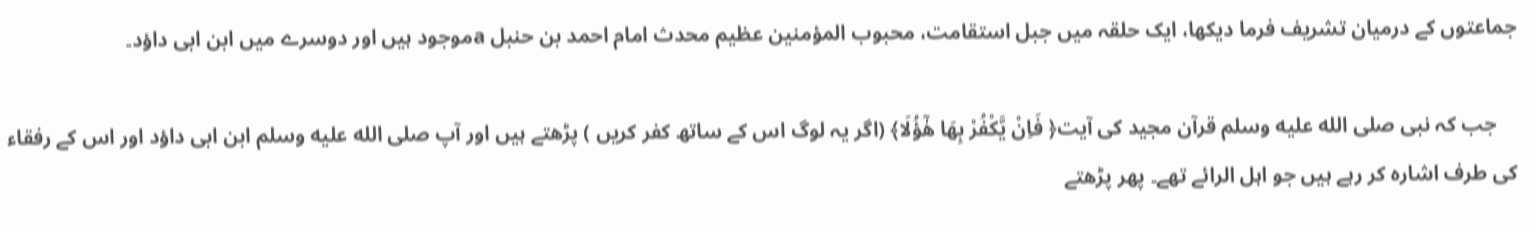جماعتوں کے درمیان تشریف فرما دیکھا، ایک حلقہ میں جبل استقامت، محبوب المؤمنین عظیم محدث امام احمد بن حنبل aموجود ہیں اور دوسرے میں ابن ابی داؤد۔

    جب کہ نبی صلى الله عليه وسلم قرآن مجید کی آیت﴿ فَاِنْ يَّكْفُرْ بِهَا هٰٓؤُلَا﴾ (اگر یہ لوگ اس کے ساتھ کفر کریں ) پڑھتے ہیں اور آپ صلى الله عليه وسلم ابن ابی داؤد اور اس کے رفقاء کی طرف اشارہ کر رہے ہیں جو اہل الرائے تھے۔ پھر پڑھتے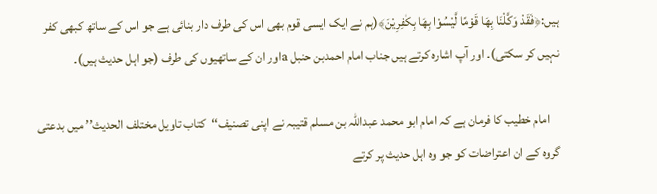ہیں:﴿فَقَدْ وَكَّلْنَا بِهَا قَوْمًا لَّيْسُوْا بِهَا بِكٰفِرِيْنَ﴾(ہم نے ایک ایسی قوم بھی اس کی طرف دار بنائی ہے جو اس کے ساتھ کبھی کفر نہیں کر سکتی)۔ اور آپ اشارہ کرتے ہیں جناب امام احمدبن حنبل aاور ان کے ساتھیوں کی طرف (جو اہل حدیث ہیں)۔

    امام خطیب کا فرمان ہے کہ امام ابو محمد عبداللہ بن مسلم قتیبہ نے اپنی تصنیف‘‘کتاب تاویل مختلف الحدیث’’ میں بدعتی گروہ کے ان اعتراضات کو جو وہ اہل حدیث پر کرتے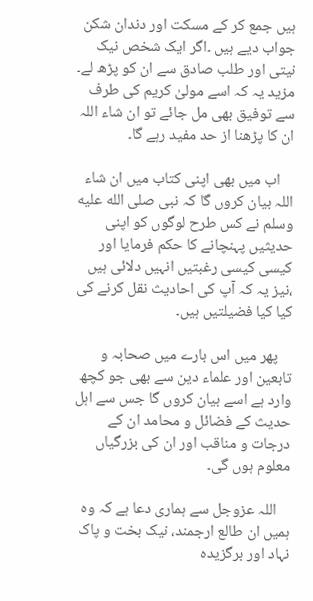ہیں جمع کر کے مسکت اور دندان شکن جواب دیے ہیں ۔اگر ایک شخص نیک نیتی اور طلب صادق سے ان کو پڑھ لے۔ مزید یہ کہ اسے مولیٰ کریم کی طرف سے توفیق بھی مل جائے تو ان شاء اللہ ان کا پڑھنا از حد مفید رہے گا۔

    اب میں بھی اپنی کتاب میں ان شاء اللہ بیان کروں گا کہ نبی صلى الله عليه وسلم نے کس طرح لوگوں کو اپنی حدیثیں پہنچانے کا حکم فرمایا اور کیسی کیسی رغبتیں انہیں دلائی ہیں ،نیز یہ کہ آپ کی احادیث نقل کرنے کی کیا کیا فضیلتیں ہیں۔

    پھر میں اس بارے میں صحابہ و تابعین اور علماء دین سے بھی جو کچھ وارد ہے اسے بیان کروں گا جس سے اہل حدیث کے فضائل و محامد ان کے درجات و مناقب اور ان کی بزرگیاں معلوم ہوں گی۔

    اللہ عزوجل سے ہماری دعا ہے کہ وہ ہمیں ان طالع ارجمند، نیک بخت و پاک نہاد اور برگزیدہ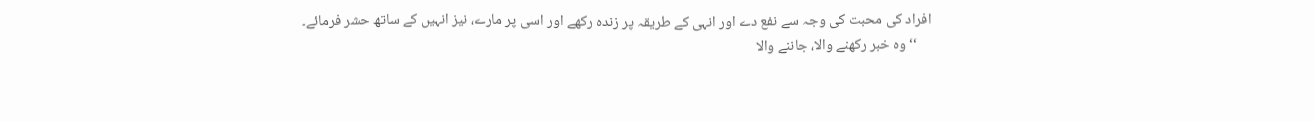افراد کی محبت کی وجہ سے نفع دے اور انہی کے طریقہ پر زندہ رکھے اور اسی پر مارے، نیز انہیں کے ساتھ حشر فرمائے۔
    ‘‘وہ خبر رکھنے والا، جاننے والا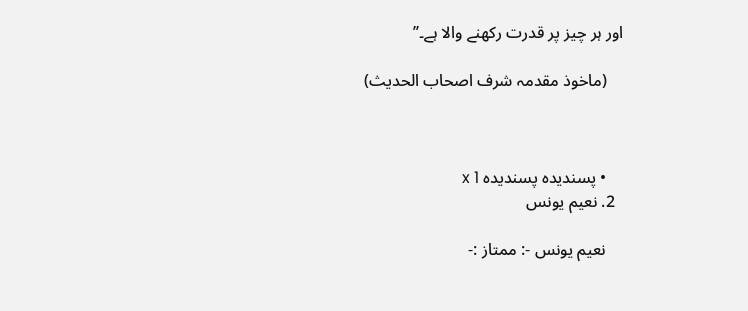اور ہر چیز پر قدرت رکھنے والا ہے۔’’

    (ماخوذ مقدمہ شرف اصحاب الحدیث)



    • پسندیدہ پسندیدہ x 1
  2. نعیم یونس

    نعیم یونس -: ممتاز :-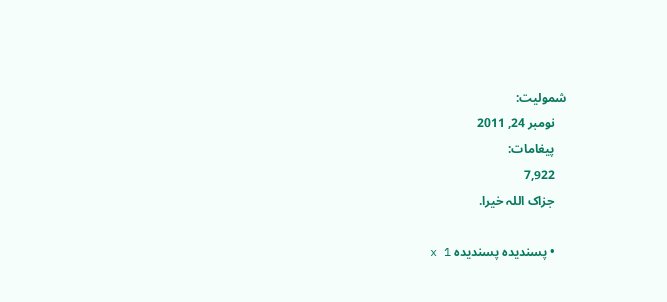شمولیت:
    نومبر 24, 2011
    پیغامات:
    7,922
    جزاک اللہ خیرا.

    • پسندیدہ پسندیدہ x 1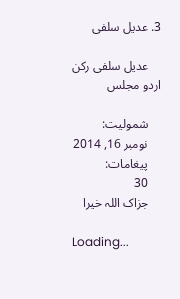3. عدیل سلفی

    عدیل سلفی رکن اردو مجلس

    شمولیت:
    نومبر 16, 2014
    پیغامات:
    30
    جزاک اللہ خیرا

Loading...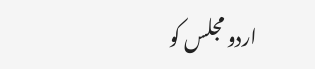اردو مجلس کو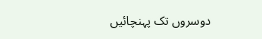دوسروں تک پہنچائیں